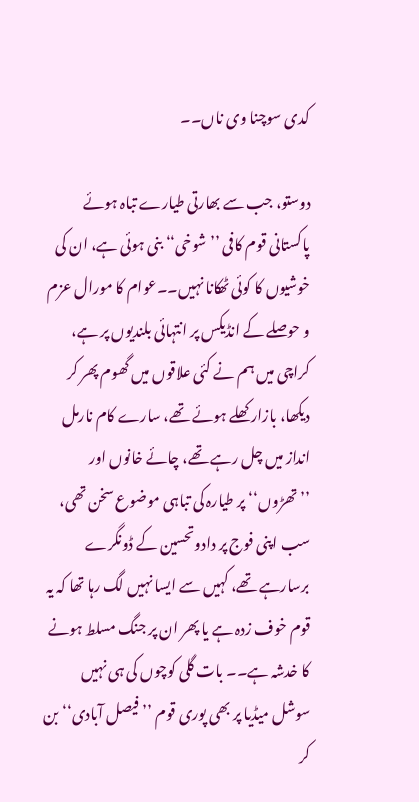کدی سوچنا وی ناں۔۔

دوستو، جب سے بھارتی طیارے تباہ ہوئے پاکستانی قوم کافی ’’شوخی‘‘ بنی ہوئی ہے، ان کی خوشیوں کا کوئی ٹھکانا نہیں۔۔عوام کا مورال عزم و حوصلے کے انڈیکس پر انتہائی بلندیوں پر ہے، کراچی میں ہم نے کئی علاقوں میں گھوم پھر کر دیکھا، بازار کھلے ہوئے تھے، سارے کام نارمل انداز میں چل رہے تھے، چائے خانوں اور ’’تھڑوں‘‘ پر طیارہ کی تباہی موضوع سخن تھی، سب اپنی فوج پر دادوتحسین کے ڈونگرے برسارہے تھے، کہیں سے ایسا نہیں لگ رہا تھا کہ یہ قوم خوف زدہ ہے یا پھر ان پر جنگ مسلط ہونے کا خدشہ ہے۔۔ بات گلی کوچوں کی ہی نہیں سوشل میڈیا پر بھی پوری قوم ’’فیصل آبادی‘‘ بن کر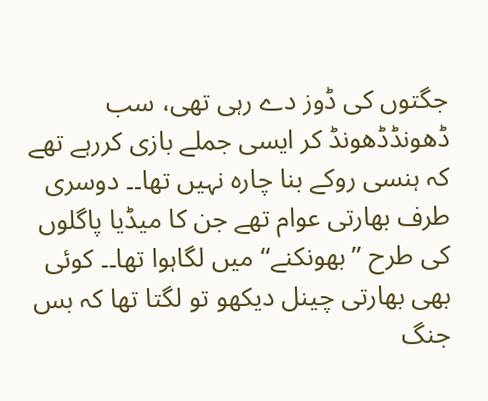جگتوں کی ڈوز دے رہی تھی، سب ڈھونڈڈھونڈ کر ایسی جملے بازی کررہے تھے کہ ہنسی روکے بنا چارہ نہیں تھا۔۔ دوسری طرف بھارتی عوام تھے جن کا میڈیا پاگلوں کی طرح ’’بھونکنے‘‘ میں لگاہوا تھا۔۔ کوئی بھی بھارتی چینل دیکھو تو لگتا تھا کہ بس جنگ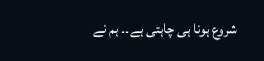شروع ہونا ہی چاہتی ہے۔۔ ہم نے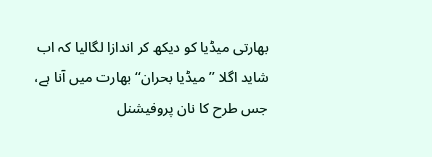بھارتی میڈیا کو دیکھ کر اندازا لگالیا کہ اب شاید اگلا ’’میڈیا بحران‘‘ بھارت میں آنا ہے، جس طرح کا نان پروفیشنل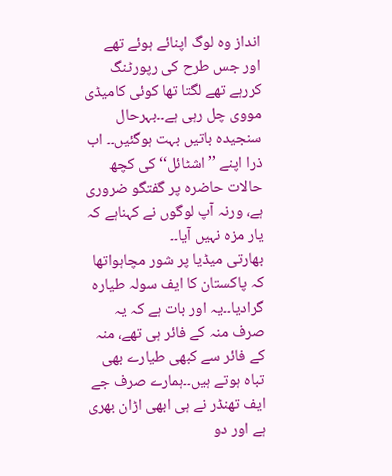انداز وہ لوگ اپنائے ہوئے تھے اور جس طرح کی رپورٹنگ کررہے تھے لگتا تھا کوئی کامیڈی مووی چل رہی ہے۔۔بہرحال سنجیدہ باتیں بہت ہوگئیں۔۔ اب ذرا اپنے ’’اشٹائل‘‘ کی کچھ حالات حاضرہ پر گفتگو ضروری ہے، ورنہ آپ لوگوں نے کہناہے کہ یار مزہ نہیں آیا۔۔
بھارتی میڈیا پر شور مچاہواتھا کہ پاکستان کا ایف سولہ طیارہ گرادیا۔۔یہ اور بات ہے کہ یہ صرف منہ کے فائر ہی تھے، منہ کے فائر سے کبھی طیارے بھی تباہ ہوتے ہیں۔۔ہمارے صرف جے ایف تھنڈر نے ہی ابھی اڑان بھری ہے اور دو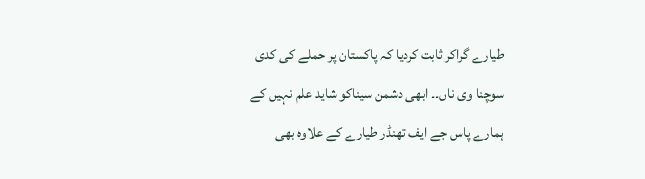طیارے گراکر ثابت کردیا کہ پاکستان پر حملے کی کدی سوچنا وی ناں۔۔ ابھی دشمن سیناکو شاید علم نہیں کے ہمارے پاس جے ایف تھنڈر طیارے کے علاوہ بھی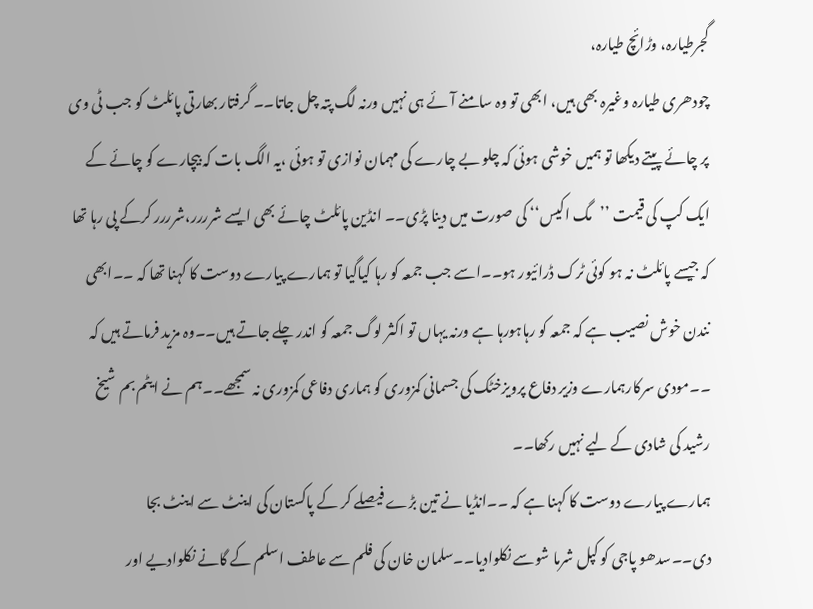گجرطیارہ، وڑائچ طیارہ،
چودھری طیارہ وغیرہ بھی ہیں، ابھی تو وہ سامنے آئے ہی نہیں ورنہ لگ پتہ چل جاتا۔۔ گرفتار بھارتی پائلٹ کو جب ٹی وی پر چائے پیتے دیکھا تو ہمیں خوشی ہوئی کہ چلو بے چارے کی مہمان نوازی تو ہوئی ،یہ الگ بات کہ بیچارے کو چائے کے ایک کپ کی قیمت ’’مگ اکیس‘‘ کی صورت میں دینا پڑی۔۔ انڈین پائلٹ چائے بھی ایسے شرررر،شرررر کرکے پی رہا تھا کہ جیسے پائلٹ نہ ہو کوئی ٹرک ڈرائیور ہو۔۔اسے جب جمعہ کو رہا کیاگیا تو ہمارے پیارے دوست کا کہنا تھا کہ ۔۔ابھی نندن خوش نصیب ہے کہ جمعہ کو رہاہورہا ہے ورنہ یہاں تو اکثر لوگ جمعہ کو اندر چلے جاتے ہیں۔۔وہ مزید فرماتے ہیں کہ ۔۔مودی سرکارہمارے وزیر دفاع پرویزخٹک کی جسمانی کمزوری کو ہماری دفاعی کمزوری نہ سمجھے۔۔ہم نے ایٹم بم شیخ رشید کی شادی کے لیے نہیں رکھا۔۔
ہمارے پیارے دوست کا کہنا ہے کہ ۔۔انڈیا نے تین بڑے فیصلے کر کے پاکستان کی اینٹ سے اینٹ بجا دی۔۔سدھو پاجی کو کپل شرما شوسے نکلوادیا۔۔سلمان خان کی فلم سے عاطف اسلم کے گانے نکلوادیے اور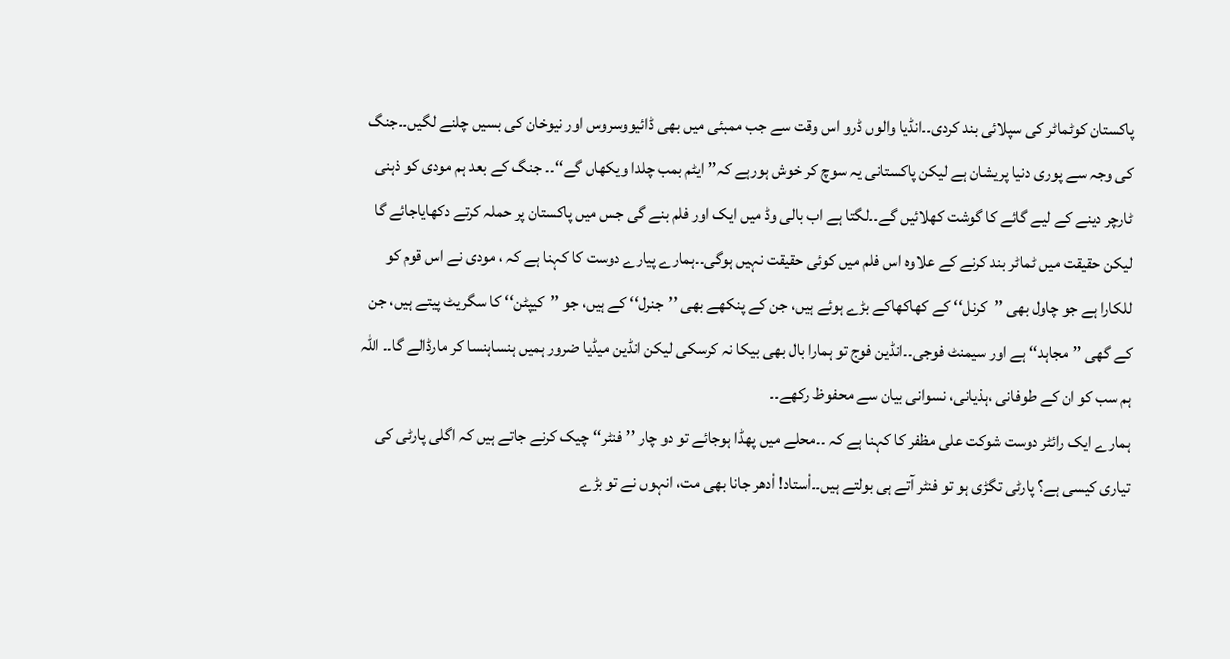پاکستان کوٹماٹر کی سپلائی بند کردی۔۔انڈیا والوں ڈرو اس وقت سے جب ممبئی میں بھی ڈائیووسروس اور نیوخان کی بسیں چلنے لگیں۔۔جنگ کی وجہ سے پوری دنیا پریشان ہے لیکن پاکستانی یہ سوچ کر خوش ہورہے کہ’’ ایٹم بمب چلدا ویکھاں گے‘‘۔۔ جنگ کے بعد ہم مودی کو ذہنی ٹارچر دینے کے لیے گائے کا گوشت کھلائیں گے۔۔لگتا ہے اب بالی وڈ میں ایک اور فلم بنے گی جس میں پاکستان پر حملہ کرتے دکھایاجائے گا لیکن حقیقت میں ٹماٹر بند کرنے کے علاوہ اس فلم میں کوئی حقیقت نہیں ہوگی۔۔ہمارے پیارے دوست کا کہنا ہے کہ ، مودی نے اس قوم کو للکارا ہے جو چاول بھی ’’کرنل‘‘ کے کھاکھاکے بڑے ہوئے ہیں، جن کے پنکھے بھی ’’جنرل‘‘ کے ہیں، جو ’’کیپٹن‘‘ کا سگریٹ پیتے ہیں، جن کے گھی ’’مجاہد‘‘ ہے اور سیمنٹ فوجی۔۔انڈین فوج تو ہمارا بال بھی بیکا نہ کرسکی لیکن انڈین میڈیا ضرور ہمیں ہنساہنسا کر مارڈالے گا۔۔ اللہ ہم سب کو ان کے طوفانی ،ہذیانی، نسوانی بیان سے محفوظ رکھے۔۔
ہمارے ایک رائٹر دوست شوکت علی مظفر کا کہنا ہے کہ ۔۔محلے میں پھڈا ہوجائے تو دو چار ’’فنٹر‘‘ چیک کرنے جاتے ہیں کہ اگلی پارٹی کی تیاری کیسی ہے؟ پارٹی تگڑی ہو تو فنٹر آتے ہی بولتے ہیں۔۔اْستاد! اْدھر جانا بھی مت، انہوں نے تو بڑے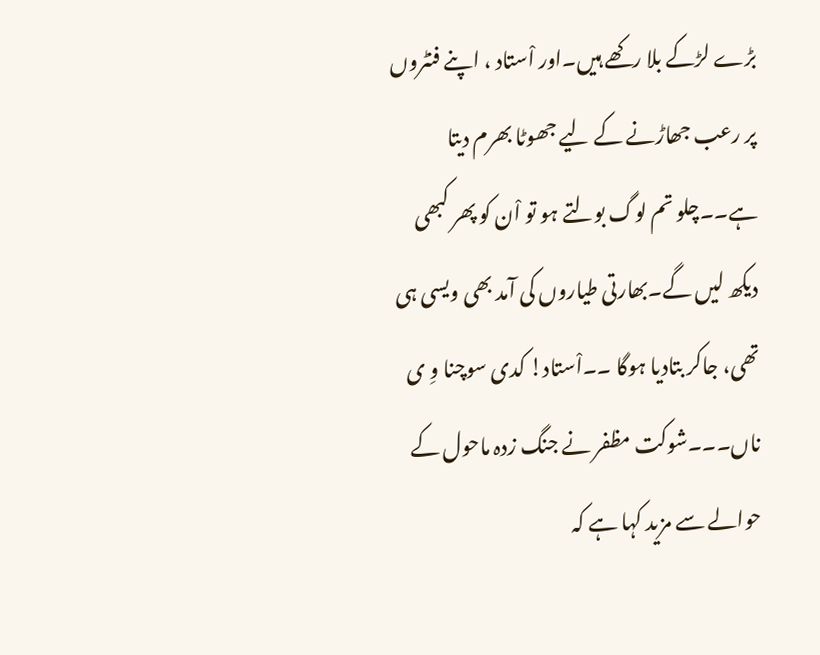بڑے لڑکے بلا رکھے ہیں۔اور اْستاد ، اپنے فنٹروں پر رعب جھاڑنے کے لیے جھوٹا بھرم دیتا ہے۔۔چلو تم لوگ بولتے ہو تو اْن کو پھر کبھی دیکھ لیں گے۔بھارتی طیاروں کی آمد بھی ویسی ہی تھی، جاکر بتادیا ہوگا ۔۔اْستاد! کدی سوچنا وِ ی ناں۔۔۔شوکت مظفر نے جنگ زدہ ماحول کے حوالے سے مزید کہا ہے کہ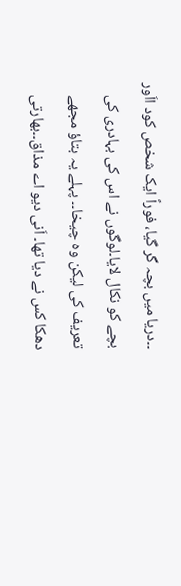۔۔دریا میں بچہ گر گیا، فوراً ایک شخص کود ااَور بچے کو نکال لایا۔لوگوں نے اس کی بہادری کی تعریف کی لیکن وہ چیخا۔۔ پہلے یہ بتاؤ مجھے دھکا کس نے دیا تھا۔ اَنی دیو اے مذاق۔۔بھارتی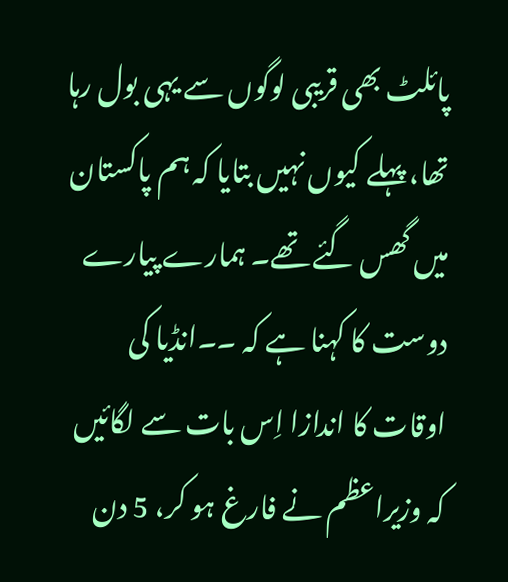پائلٹ بھی قریبی لوگوں سے یہی بول رہا تھا، پہلے کیوں نہیں بتایا کہ ہم پاکستان میں گھس گئے تھے۔ ہمارے پیارے دوست کا کہنا ہے کہ ۔۔انڈیا کی اوقات کا اندازا اِس بات سے لگائیں کہ وزیراعظم نے فارغ ہو کر، 5 دن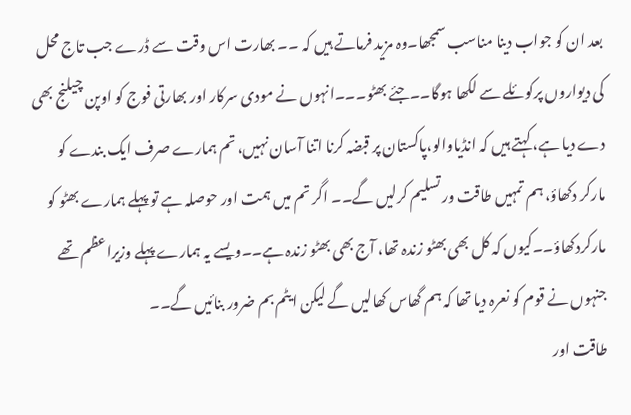بعد ان کو جواب دینا مناسب سمجھا۔وہ مزید فرماتے ہیں کہ ۔۔ بھارت اس وقت سے ڈرے جب تاج محل کی دیواروں پرکوئلے سے لکھا ہوگا۔۔جئے بھٹو۔۔۔انہوں نے مودی سرکار اور بھارتی فوج کو اوپن چیلنج بھی دے دیا ہے، کہتے ہیں کہ انڈیاوالو،پاکستان پر قبضہ کرنا اتنا آسان نہیں، تم ہمارے صرف ایک بندے کو مارکر دکھاؤ، ہم تمہیں طاقت ور تسلیم کرلیں گے۔۔ اگر تم میں ہمت اور حوصلہ ہے تو پہلے ہمارے بھٹو کو مارکردکھاؤ۔۔کیوں کہ کل بھی بھٹو زندہ تھا، آج بھی بھٹو زندہ ہے۔۔ویسے یہ ہمارے پہلے وزیراعظم تھے جنہوں نے قوم کو نعرہ دیا تھا کہ ہم گھاس کھالیں گے لیکن ایٹم بم ضرور بنائیں گے۔۔
طاقت اور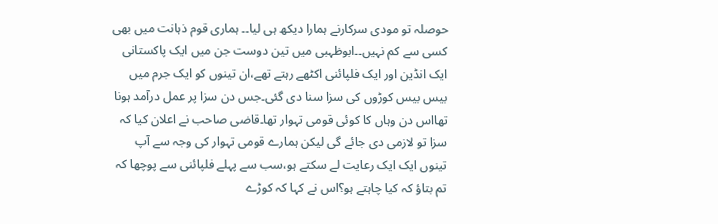حوصلہ تو مودی سرکارنے ہمارا دیکھ ہی لیا۔۔ ہماری قوم ذہانت میں بھی کسی سے کم نہیں۔۔ابوظہبی میں تین دوست جن میں ایک پاکستانی ایک انڈین اور ایک فلپائنی اکٹھے رہتے تھے،ان تینوں کو ایک جرم میں بیس بیس کوڑوں کی سزا سنا دی گئی۔جس دن سزا پر عمل درآمد ہونا تھااس دن وہاں کا کوئی قومی تہوار تھا۔قاضی صاحب نے اعلان کیا کہ سزا تو لازمی دی جائے گی لیکن ہمارے قومی تہوار کی وجہ سے آپ تینوں ایک ایک رعایت لے سکتے ہو،سب سے پہلے فلپائنی سے پوچھا کہ تم بتاؤ کہ کیا چاہتے ہو؟اس نے کہا کہ کوڑے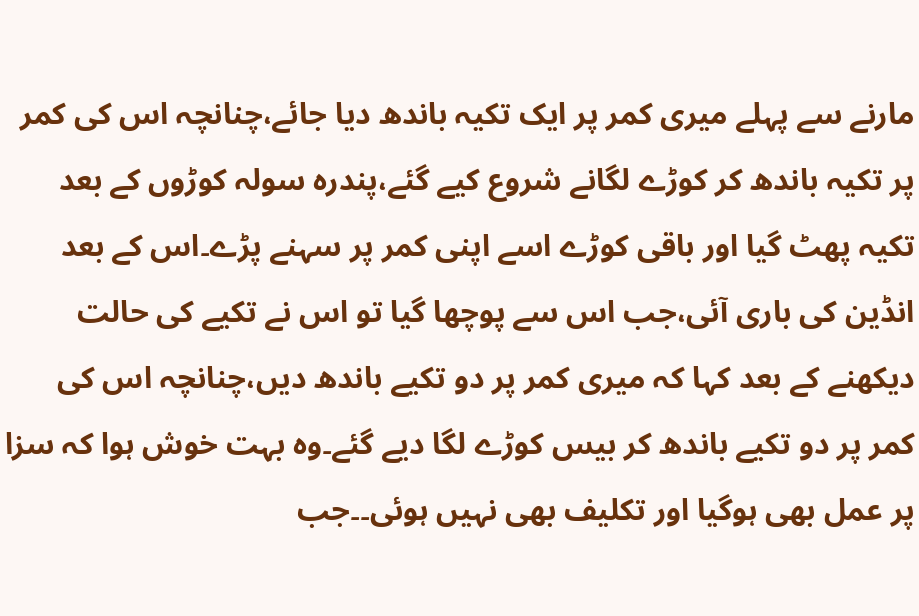مارنے سے پہلے میری کمر پر ایک تکیہ باندھ دیا جائے،چنانچہ اس کی کمر پر تکیہ باندھ کر کوڑے لگانے شروع کیے گئے،پندرہ سولہ کوڑوں کے بعد تکیہ پھٹ گیا اور باقی کوڑے اسے اپنی کمر پر سہنے پڑے۔اس کے بعد انڈین کی باری آئی،جب اس سے پوچھا گیا تو اس نے تکیے کی حالت دیکھنے کے بعد کہا کہ میری کمر پر دو تکیے باندھ دیں،چنانچہ اس کی کمر پر دو تکیے باندھ کر بیس کوڑے لگا دیے گئے۔وہ بہت خوش ہوا کہ سزا پر عمل بھی ہوگیا اور تکلیف بھی نہیں ہوئی۔۔جب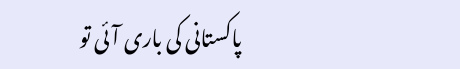پاکستانی کی باری آئی تو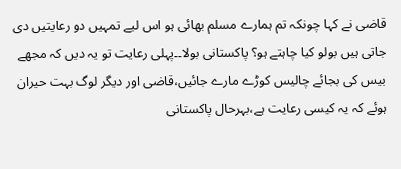قاضی نے کہا چونکہ تم ہمارے مسلم بھائی ہو اس لیے تمہیں دو رعایتیں دی جاتی ہیں بولو کیا چاہتے ہو؟ پاکستانی بولا۔۔پہلی رعایت تو یہ دیں کہ مجھے بیس کی بجائے چالیس کوڑے مارے جائیں،قاضی اور دیگر لوگ بہت حیران ہوئے کہ یہ کیسی رعایت ہے،بہرحال پاکستانی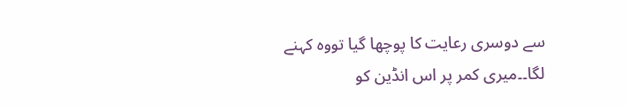سے دوسری رعایت کا پوچھا گیا تووہ کہنے لگا۔۔میری کمر پر اس انڈین کو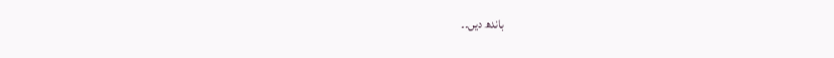باندھ دیں۔۔